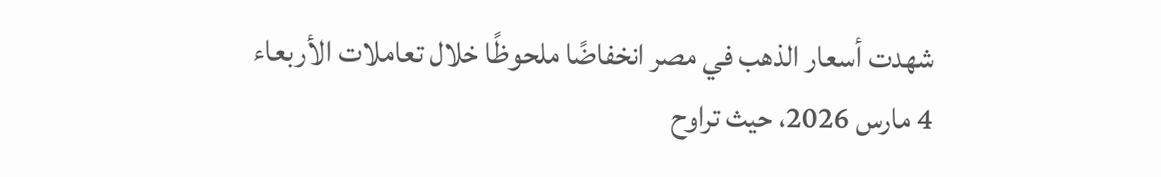شهدت أسعار الذهب في مصر انخفاضًا ملحوظًا خلال تعاملات الأربعاء 4 مارس 2026، حيث تراوح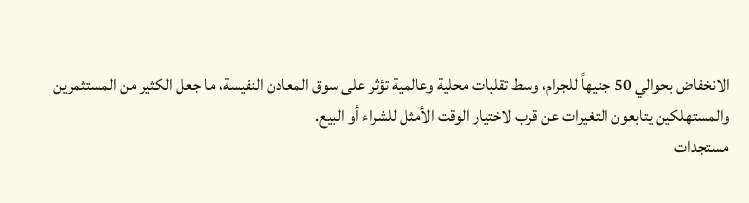الانخفاض بحوالي 50 جنيهاً للجرام، وسط تقلبات محلية وعالمية تؤثر على سوق المعادن النفيسة، ما جعل الكثير من المستثمرين والمستهلكين يتابعون التغيرات عن قرب لاختيار الوقت الأمثل للشراء أو البيع.
مستجدات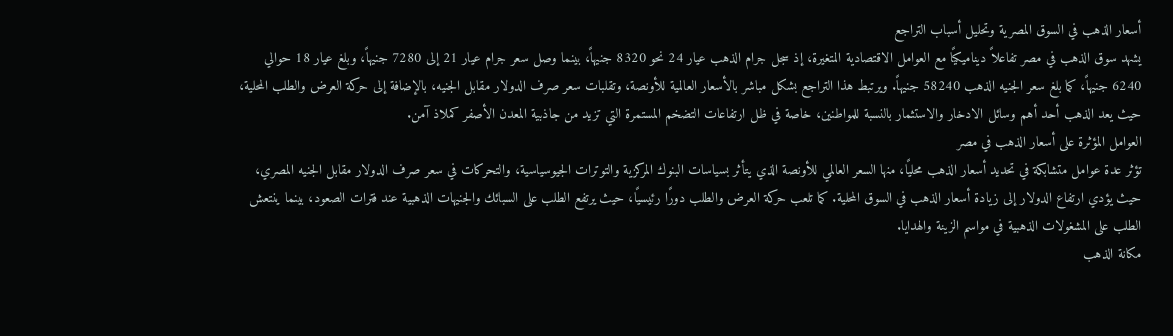أسعار الذهب في السوق المصرية وتحليل أسباب التراجع
يشهد سوق الذهب في مصر تفاعلاً ديناميكيًا مع العوامل الاقتصادية المتغيرة، إذ سجل جرام الذهب عيار 24 نحو 8320 جنيهاً، بينما وصل سعر جرام عيار 21 إلى 7280 جنيهاً، وبلغ عيار 18 حوالي 6240 جنيهاً، كما بلغ سعر الجنيه الذهب 58240 جنيهاً. ويرتبط هذا التراجع بشكل مباشر بالأسعار العالمية للأونصة، وتقلبات سعر صرف الدولار مقابل الجنيه، بالإضافة إلى حركة العرض والطلب المحلية، حيث يعد الذهب أحد أهم وسائل الادخار والاستثمار بالنسبة للمواطنين، خاصة في ظل ارتفاعات التضخم المستمرة التي تزيد من جاذبية المعدن الأصفر كملاذ آمن.
العوامل المؤثرة على أسعار الذهب في مصر
تؤثر عدة عوامل متشابكة في تحديد أسعار الذهب محليًا، منها السعر العالمي للأونصة الذي يتأثر بسياسات البنوك المركزية والتوترات الجيوسياسية، والتحركات في سعر صرف الدولار مقابل الجنيه المصري، حيث يؤدي ارتفاع الدولار إلى زيادة أسعار الذهب في السوق المحلية. كما تلعب حركة العرض والطلب دورًا رئيسيًا، حيث يرتفع الطلب على السبائك والجنيهات الذهبية عند فترات الصعود، بينما ينتعش الطلب على المشغولات الذهبية في مواسم الزينة والهدايا.
مكانة الذهب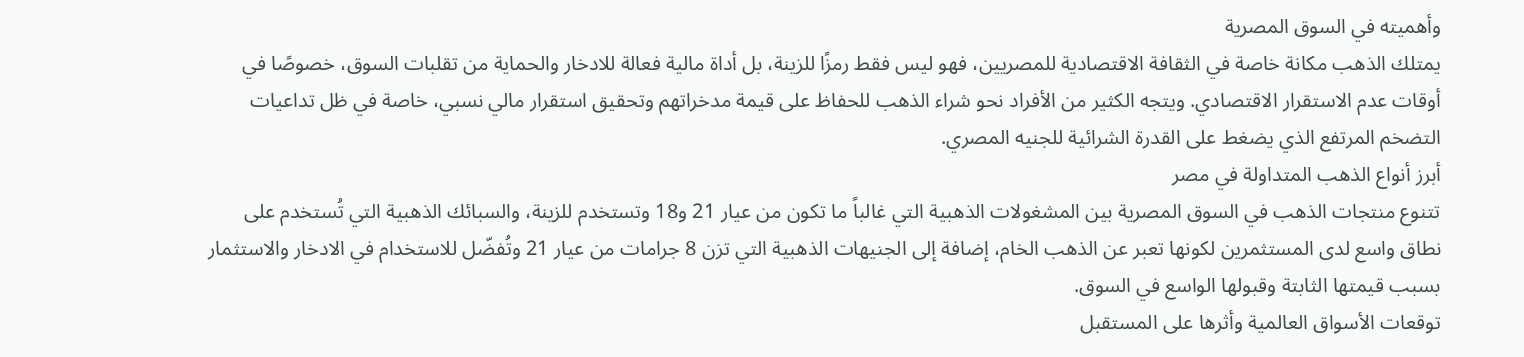وأهميته في السوق المصرية
يمتلك الذهب مكانة خاصة في الثقافة الاقتصادية للمصريين، فهو ليس فقط رمزًا للزينة، بل أداة مالية فعالة للادخار والحماية من تقلبات السوق، خصوصًا في أوقات عدم الاستقرار الاقتصادي. ويتجه الكثير من الأفراد نحو شراء الذهب للحفاظ على قيمة مدخراتهم وتحقيق استقرار مالي نسبي، خاصة في ظل تداعيات التضخم المرتفع الذي يضغط على القدرة الشرائية للجنيه المصري.
أبرز أنواع الذهب المتداولة في مصر
تتنوع منتجات الذهب في السوق المصرية بين المشغولات الذهبية التي غالباً ما تكون من عيار 21 و18 وتستخدم للزينة، والسبائك الذهبية التي تُستخدم على نطاق واسع لدى المستثمرين لكونها تعبر عن الذهب الخام، إضافة إلى الجنيهات الذهبية التي تزن 8 جرامات من عيار 21 وتُفضّل للاستخدام في الادخار والاستثمار بسبب قيمتها الثابتة وقبولها الواسع في السوق.
توقعات الأسواق العالمية وأثرها على المستقبل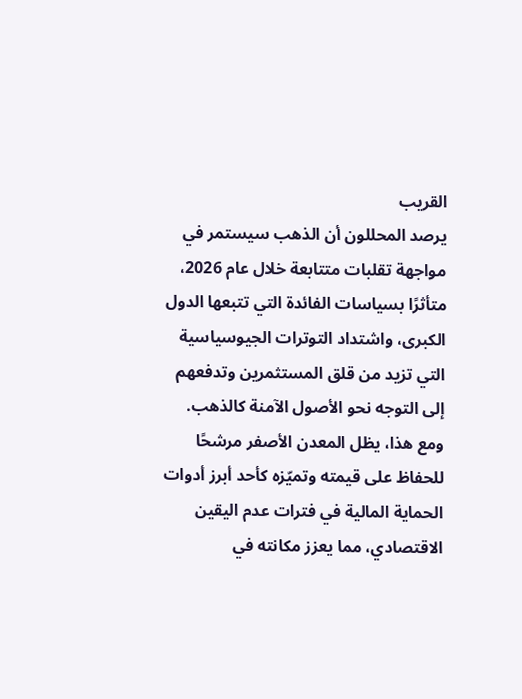القريب
يرصد المحللون أن الذهب سيستمر في مواجهة تقلبات متتابعة خلال عام 2026، متأثرًا بسياسات الفائدة التي تتبعها الدول الكبرى، واشتداد التوترات الجيوسياسية التي تزيد من قلق المستثمرين وتدفعهم إلى التوجه نحو الأصول الآمنة كالذهب. ومع هذا، يظل المعدن الأصفر مرشحًا للحفاظ على قيمته وتميّزه كأحد أبرز أدوات الحماية المالية في فترات عدم اليقين الاقتصادي، مما يعزز مكانته في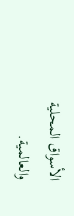الأسواق المحلية والعالمية.